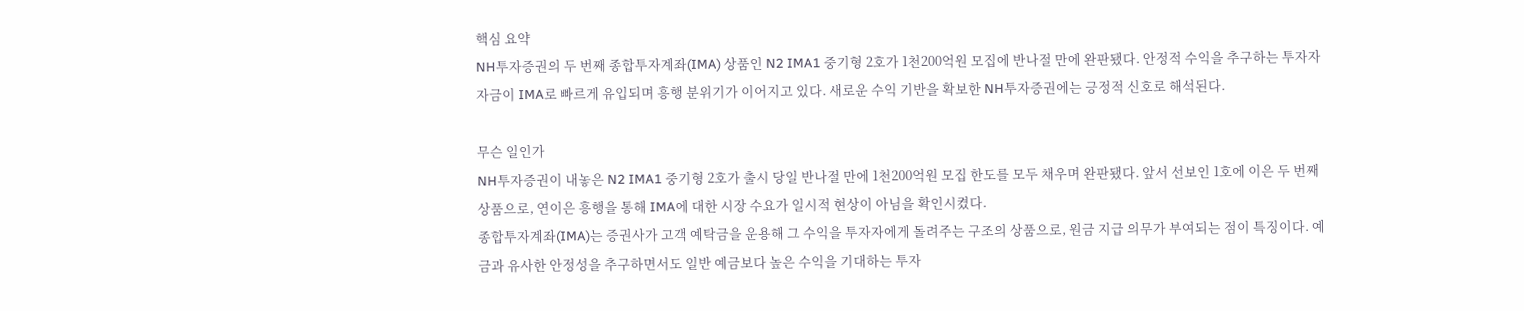핵심 요약
NH투자증권의 두 번째 종합투자계좌(IMA) 상품인 N2 IMA1 중기형 2호가 1천200억원 모집에 반나절 만에 완판됐다. 안정적 수익을 추구하는 투자자 자금이 IMA로 빠르게 유입되며 흥행 분위기가 이어지고 있다. 새로운 수익 기반을 확보한 NH투자증권에는 긍정적 신호로 해석된다.

무슨 일인가
NH투자증권이 내놓은 N2 IMA1 중기형 2호가 출시 당일 반나절 만에 1천200억원 모집 한도를 모두 채우며 완판됐다. 앞서 선보인 1호에 이은 두 번째 상품으로, 연이은 흥행을 통해 IMA에 대한 시장 수요가 일시적 현상이 아님을 확인시켰다.
종합투자계좌(IMA)는 증권사가 고객 예탁금을 운용해 그 수익을 투자자에게 돌려주는 구조의 상품으로, 원금 지급 의무가 부여되는 점이 특징이다. 예금과 유사한 안정성을 추구하면서도 일반 예금보다 높은 수익을 기대하는 투자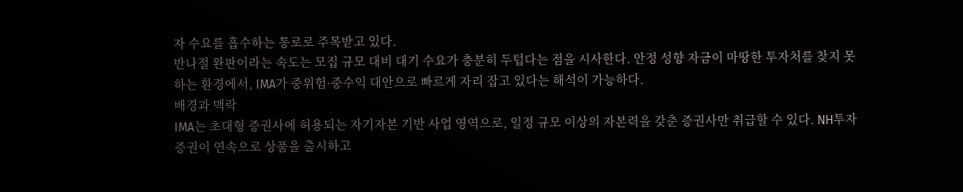자 수요를 흡수하는 통로로 주목받고 있다.
반나절 완판이라는 속도는 모집 규모 대비 대기 수요가 충분히 두텁다는 점을 시사한다. 안정 성향 자금이 마땅한 투자처를 찾지 못하는 환경에서, IMA가 중위험·중수익 대안으로 빠르게 자리 잡고 있다는 해석이 가능하다.
배경과 맥락
IMA는 초대형 증권사에 허용되는 자기자본 기반 사업 영역으로, 일정 규모 이상의 자본력을 갖춘 증권사만 취급할 수 있다. NH투자증권이 연속으로 상품을 출시하고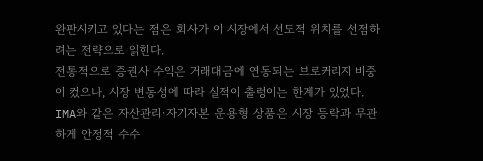완판시키고 있다는 점은 회사가 이 시장에서 선도적 위치를 선점하려는 전략으로 읽힌다.
전통적으로 증권사 수익은 거래대금에 연동되는 브로커리지 비중이 컸으나, 시장 변동성에 따라 실적이 출렁이는 한계가 있었다. IMA와 같은 자산관리·자기자본 운용형 상품은 시장 등락과 무관하게 안정적 수수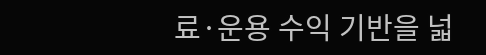료·운용 수익 기반을 넓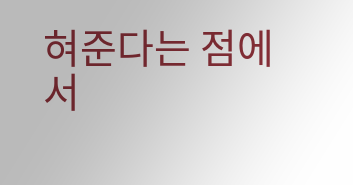혀준다는 점에서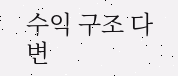수익 구조 다변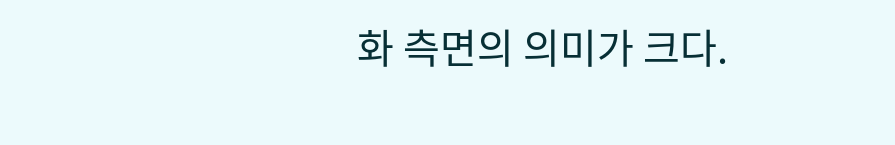화 측면의 의미가 크다.